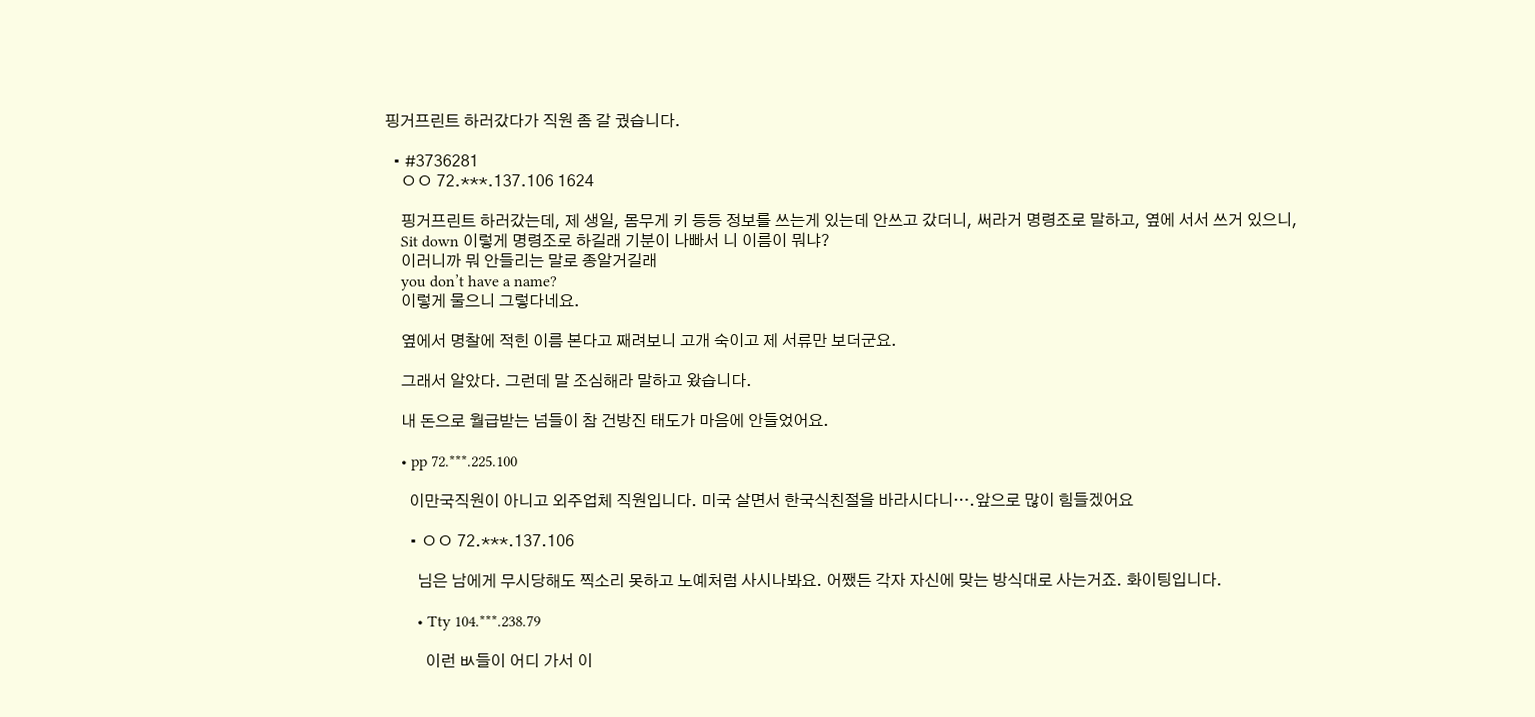핑거프린트 하러갔다가 직원 좀 갈 궜습니다.

  • #3736281
    ㅇㅇ 72.***.137.106 1624

    핑거프린트 하러갔는데, 제 생일, 몸무게 키 등등 정보를 쓰는게 있는데 안쓰고 갔더니, 써라거 명령조로 말하고, 옆에 서서 쓰거 있으니,
    Sit down 이렇게 명령조로 하길래 기분이 나빠서 니 이름이 뭐냐?
    이러니까 뭐 안들리는 말로 종알거길래
    you don’t have a name?
    이렇게 물으니 그렇다네요.

    옆에서 명찰에 적힌 이름 본다고 째려보니 고개 숙이고 제 서류만 보더군요.

    그래서 알았다. 그런데 말 조심해라 말하고 왔습니다.

    내 돈으로 월급받는 넘들이 참 건방진 태도가 마음에 안들었어요.

    • pp 72.***.225.100

      이만국직원이 아니고 외주업체 직원입니다. 미국 살면서 한국식친절을 바라시다니….앞으로 많이 힘들겠어요

      • ㅇㅇ 72.***.137.106

        님은 남에게 무시당해도 찍소리 못하고 노예처럼 사시나봐요. 어쨌든 각자 자신에 맞는 방식대로 사는거죠. 화이팅입니다.

        • Tty 104.***.238.79

          이런 ㅄ들이 어디 가서 이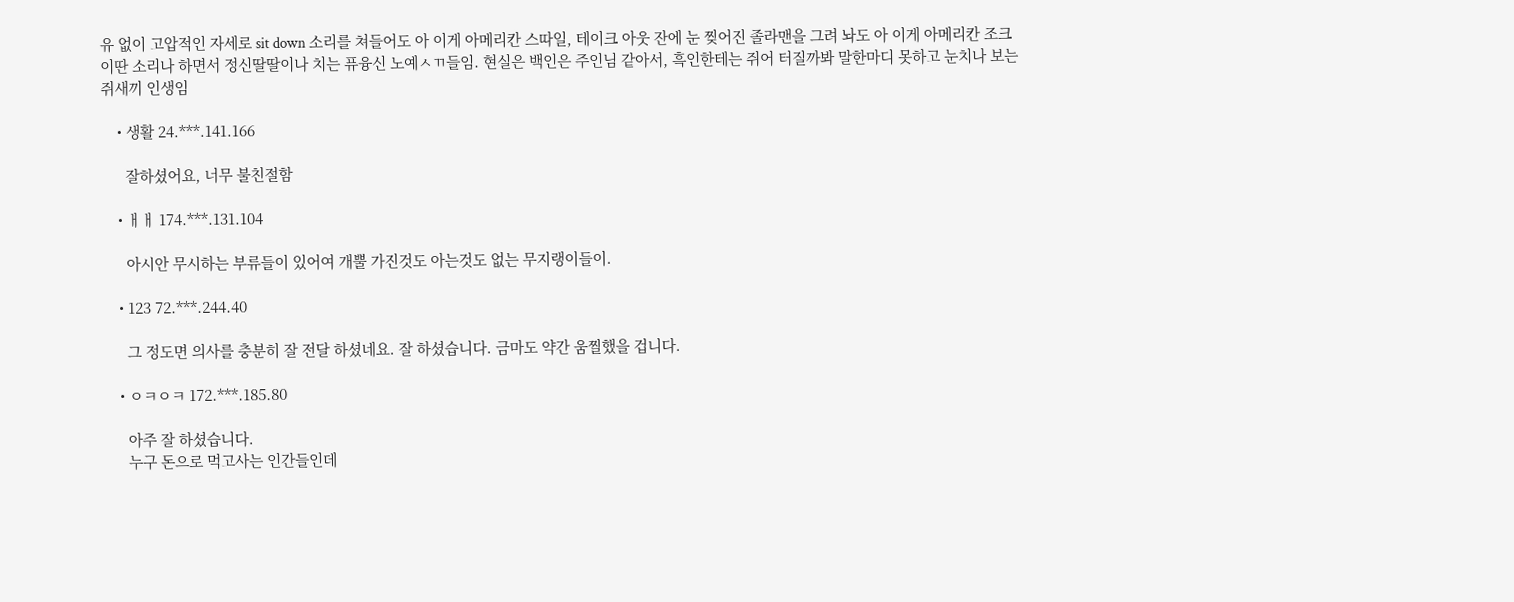유 없이 고압적인 자세로 sit down 소리를 쳐들어도 아 이게 아메리칸 스따일, 테이크 아웃 잔에 눈 찢어진 졸라맨을 그려 놔도 아 이게 아메리칸 조크 이딴 소리나 하면서 정신딸딸이나 치는 퓨융신 노예ㅅㄲ들임. 현실은 백인은 주인님 같아서, 흑인한테는 쥐어 터질까봐 말한마디 못하고 눈치나 보는 쥐새끼 인생임

    • 생활 24.***.141.166

      잘하셨어요, 너무 불친절함

    • ㅐㅐ 174.***.131.104

      아시안 무시하는 부류들이 있어여 개뿔 가진것도 아는것도 없는 무지랭이들이.

    • 123 72.***.244.40

      그 정도면 의사를 충분히 잘 전달 하셨네요. 잘 하셨습니다. 금마도 약간 움찔했을 겁니다.

    • ㅇㅋㅇㅋ 172.***.185.80

      아주 잘 하셨습니다.
      누구 돈으로 먹고사는 인간들인데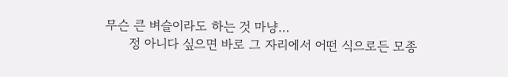무슨 큰 벼슬이라도 하는 것 마냥…
      정 아니다 싶으면 바로 그 자리에서 어떤 식으로든 모종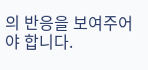의 반응을 보여주어야 합니다.